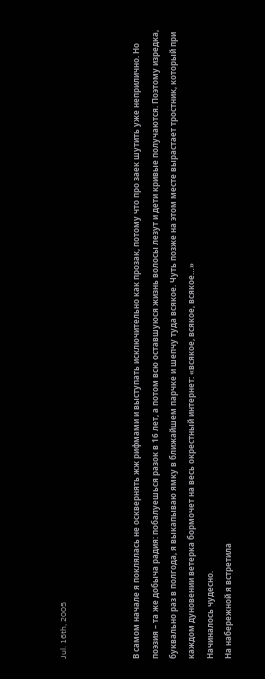Jul. 16th, 2005



В самом начале я поклялась не осквернять жж рифмами и выступать исключительно как прозак, потому что про заек шутить уже неприлично. Но поэзия – та же добыча радия: побалуешься разок в 16 лет, а потом всю оставшуюся жизнь волосы лезут и дети кривые получаются. Поэтому изредка, буквально раз в полгода, я выкапываю ямку в ближайшем парчке и шепчу туда всякое. Чуть позже на этом месте вырастает тростник, который при каждом дуновении ветерка бормочет на весь окрестный интернет: «всякое, всякое, всякое…»
Начиналось чудесно.
На набережной я встретила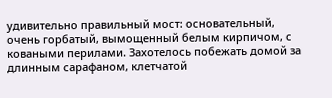удивительно правильный мост: основательный, очень горбатый, вымощенный белым кирпичом, с коваными перилами. Захотелось побежать домой за длинным сарафаном, клетчатой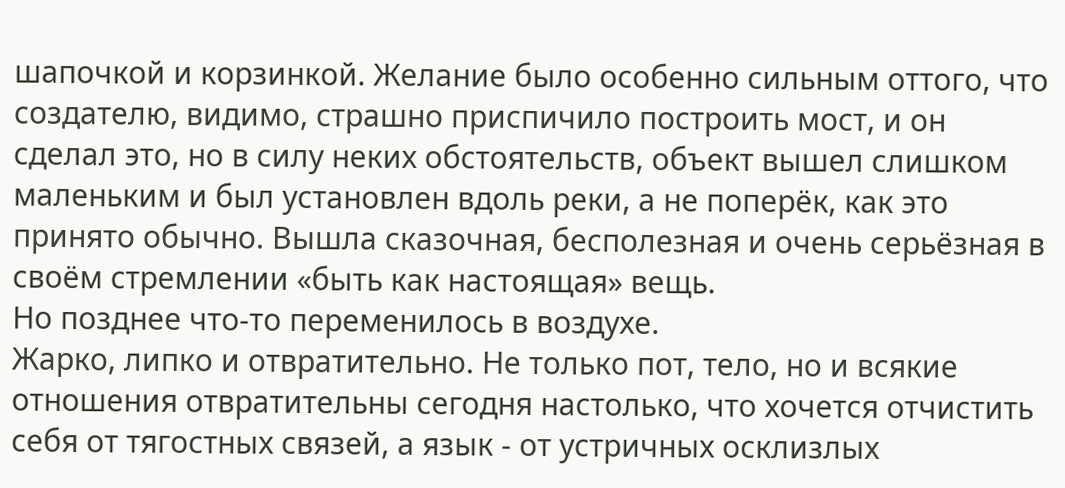шапочкой и корзинкой. Желание было особенно сильным оттого, что создателю, видимо, страшно приспичило построить мост, и он сделал это, но в силу неких обстоятельств, объект вышел слишком маленьким и был установлен вдоль реки, а не поперёк, как это принято обычно. Вышла сказочная, бесполезная и очень серьёзная в своём стремлении «быть как настоящая» вещь.
Но позднее что-то переменилось в воздухе.
Жарко, липко и отвратительно. Не только пот, тело, но и всякие отношения отвратительны сегодня настолько, что хочется отчистить себя от тягостных связей, а язык - от устричных осклизлых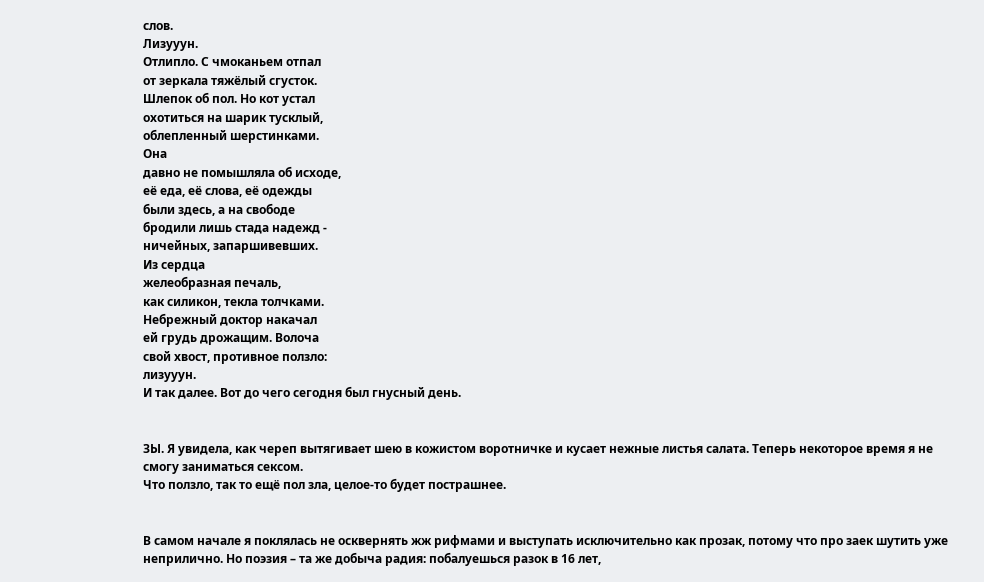слов.
Лизууун.
Отлипло. С чмоканьем отпал
от зеркала тяжёлый сгусток.
Шлепок об пол. Но кот устал
охотиться на шарик тусклый,
облепленный шерстинками.
Она
давно не помышляла об исходе,
её еда, её слова, её одежды
были здесь, а на свободе
бродили лишь стада надежд -
ничейных, запаршивевших.
Из сердца
желеобразная печаль,
как силикон, текла толчками.
Небрежный доктор накачал
ей грудь дрожащим. Волоча
свой хвост, противное ползло:
лизууун.
И так далее. Вот до чего сегодня был гнусный день.


ЗЫ. Я увидела, как череп вытягивает шею в кожистом воротничке и кусает нежные листья салата. Теперь некоторое время я не смогу заниматься сексом.
Что ползло, так то ещё пол зла, целое-то будет пострашнее.


В самом начале я поклялась не осквернять жж рифмами и выступать исключительно как прозак, потому что про заек шутить уже неприлично. Но поэзия – та же добыча радия: побалуешься разок в 16 лет,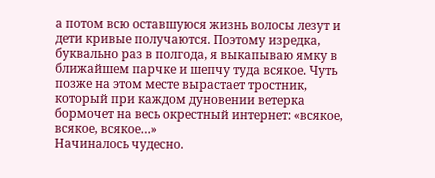а потом всю оставшуюся жизнь волосы лезут и дети кривые получаются. Поэтому изредка, буквально раз в полгода, я выкапываю ямку в ближайшем парчке и шепчу туда всякое. Чуть позже на этом месте вырастает тростник, который при каждом дуновении ветерка бормочет на весь окрестный интернет: «всякое, всякое, всякое…»
Начиналось чудесно.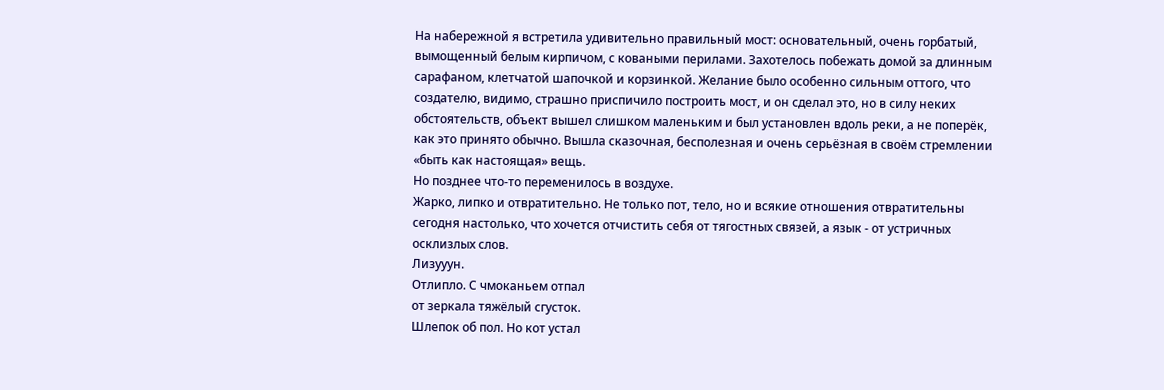На набережной я встретила удивительно правильный мост: основательный, очень горбатый, вымощенный белым кирпичом, с коваными перилами. Захотелось побежать домой за длинным сарафаном, клетчатой шапочкой и корзинкой. Желание было особенно сильным оттого, что создателю, видимо, страшно приспичило построить мост, и он сделал это, но в силу неких обстоятельств, объект вышел слишком маленьким и был установлен вдоль реки, а не поперёк, как это принято обычно. Вышла сказочная, бесполезная и очень серьёзная в своём стремлении «быть как настоящая» вещь.
Но позднее что-то переменилось в воздухе.
Жарко, липко и отвратительно. Не только пот, тело, но и всякие отношения отвратительны сегодня настолько, что хочется отчистить себя от тягостных связей, а язык - от устричных осклизлых слов.
Лизууун.
Отлипло. С чмоканьем отпал
от зеркала тяжёлый сгусток.
Шлепок об пол. Но кот устал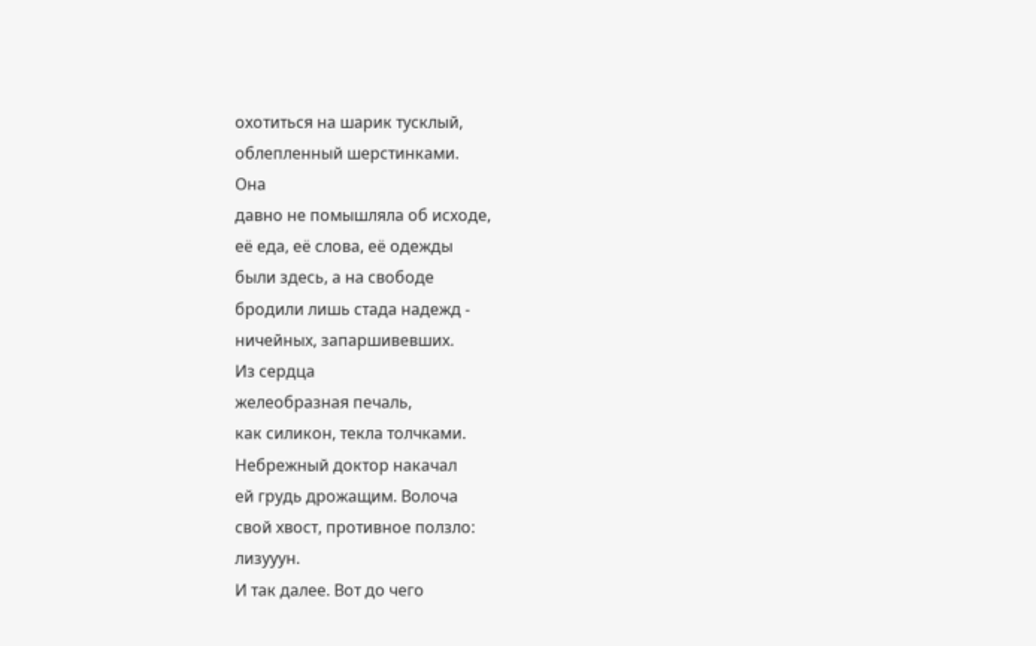охотиться на шарик тусклый,
облепленный шерстинками.
Она
давно не помышляла об исходе,
её еда, её слова, её одежды
были здесь, а на свободе
бродили лишь стада надежд -
ничейных, запаршивевших.
Из сердца
желеобразная печаль,
как силикон, текла толчками.
Небрежный доктор накачал
ей грудь дрожащим. Волоча
свой хвост, противное ползло:
лизууун.
И так далее. Вот до чего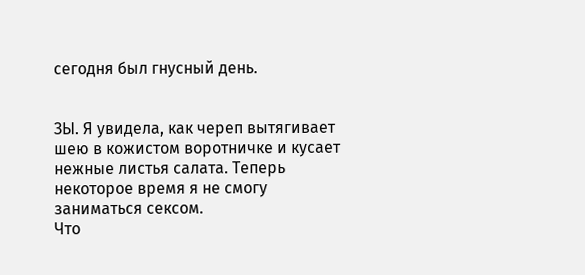сегодня был гнусный день.


ЗЫ. Я увидела, как череп вытягивает шею в кожистом воротничке и кусает нежные листья салата. Теперь некоторое время я не смогу заниматься сексом.
Что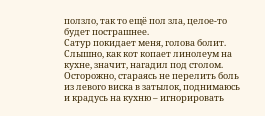ползло, так то ещё пол зла, целое-то будет пострашнее.
Сатур покидает меня, голова болит. Слышно, как кот копает линолеум на кухне, значит, нагадил под столом. Осторожно, стараясь не перелить боль из левого виска в затылок, поднимаюсь и крадусь на кухню – игнорировать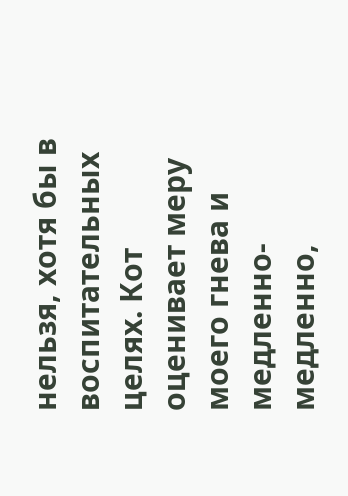нельзя, хотя бы в воспитательных целях. Кот оценивает меру моего гнева и медленно-медленно,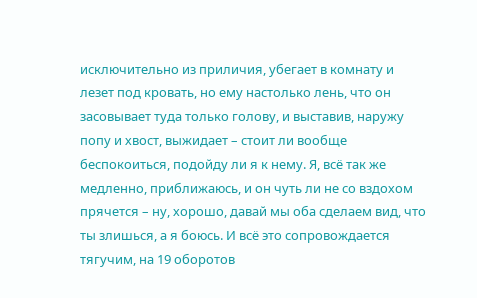исключительно из приличия, убегает в комнату и лезет под кровать, но ему настолько лень, что он засовывает туда только голову, и выставив, наружу попу и хвост, выжидает – стоит ли вообще беспокоиться, подойду ли я к нему. Я, всё так же медленно, приближаюсь, и он чуть ли не со вздохом прячется – ну, хорошо, давай мы оба сделаем вид, что ты злишься, а я боюсь. И всё это сопровождается тягучим, на 19 оборотов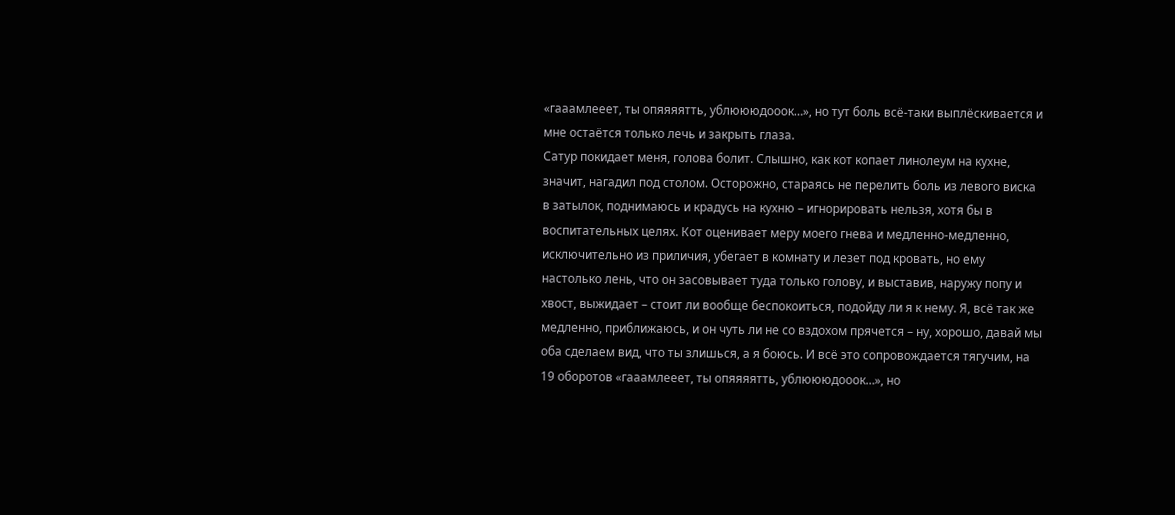«гааамлееет, ты опяяяятть, ублюююдооок…», но тут боль всё-таки выплёскивается и мне остаётся только лечь и закрыть глаза.
Сатур покидает меня, голова болит. Слышно, как кот копает линолеум на кухне, значит, нагадил под столом. Осторожно, стараясь не перелить боль из левого виска в затылок, поднимаюсь и крадусь на кухню – игнорировать нельзя, хотя бы в воспитательных целях. Кот оценивает меру моего гнева и медленно-медленно, исключительно из приличия, убегает в комнату и лезет под кровать, но ему настолько лень, что он засовывает туда только голову, и выставив, наружу попу и хвост, выжидает – стоит ли вообще беспокоиться, подойду ли я к нему. Я, всё так же медленно, приближаюсь, и он чуть ли не со вздохом прячется – ну, хорошо, давай мы оба сделаем вид, что ты злишься, а я боюсь. И всё это сопровождается тягучим, на 19 оборотов «гааамлееет, ты опяяяятть, ублюююдооок…», но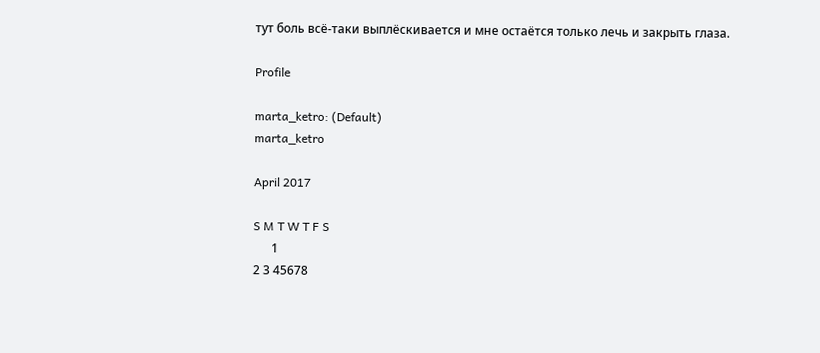тут боль всё-таки выплёскивается и мне остаётся только лечь и закрыть глаза.

Profile

marta_ketro: (Default)
marta_ketro

April 2017

S M T W T F S
      1
2 3 45678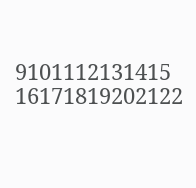9101112131415
16171819202122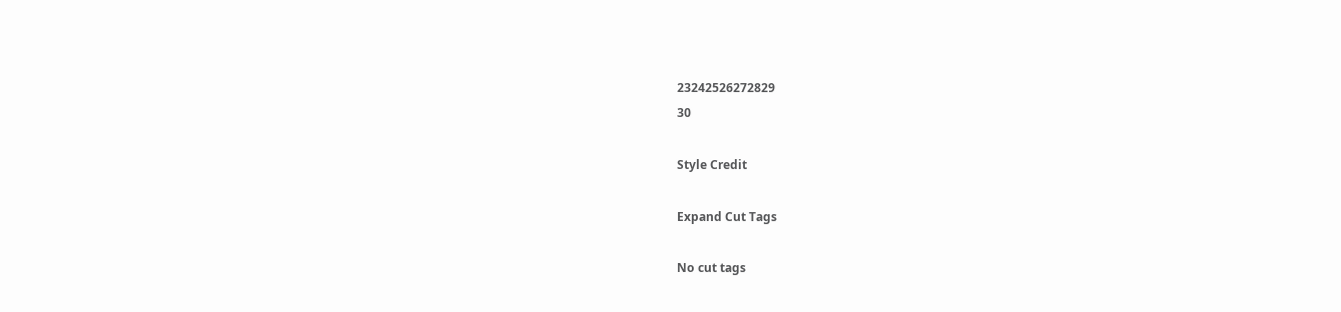23242526272829
30

Style Credit

Expand Cut Tags

No cut tags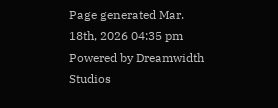Page generated Mar. 18th, 2026 04:35 pm
Powered by Dreamwidth Studios